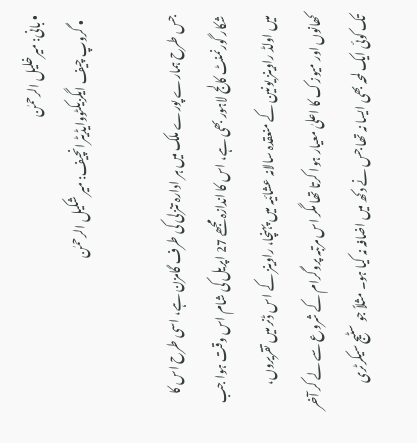• بانی: میرخلیل الرحمٰن
  • گروپ چیف ایگزیکٹووایڈیٹرانچیف: میر شکیل الرحمٰن

جس طرح ہمارے پورے ملک میں ہر ادارہ تنزلی کی طرف گامزن ہے، اسی طرح اس کا شکار گورنمنٹ کالج لاہور بھی ہے، اس کا اندازہ مجھے 27 اپریل کی شام اس وقت ہوا جب میں اولڈ راوینز یونین کے منعقدہ سالانہ عشائیہ میں پہنچا، راوینز کے اس ڈنر میں تقریروں، کھانوں اور میوزک کا اعلیٰ معیار ہوا کرتا تھا مگر اس مرتبہ پروگرام کے شروع سے لے کر آخر تک کوئی ایک لمحہ بھی ایسا نہ تھا جس نے دکھ میں اضافہ نہ کیا ہو۔ مثلاً جو سٹیج سیکرٹری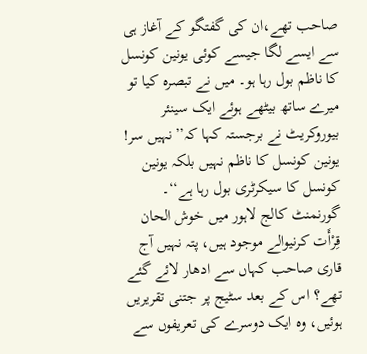صاحب تھے،ان کی گفتگو کے آغاز ہی سے ایسے لگا جیسے کوئی یونین کونسل کا ناظم بول رہا ہو۔ میں نے تبصرہ کیا تو میرے ساتھ بیٹھے ہوئے ایک سینئر بیوروکریٹ نے برجستہ کہا کہ’’نہیں سر! یونین کونسل کا ناظم نہیں بلکہ یونین کونسل کا سیکرٹری بول رہا ہے‘‘۔ گورنمنٹ کالج لاہور میں خوش الحان قِرْأَت کرنیوالے موجود ہیں، پتہ نہیں آج قاری صاحب کہاں سے ادھار لائے گئے تھے؟ اس کے بعد سٹیج پر جتنی تقریریں ہوئیں، وہ ایک دوسرے کی تعریفوں سے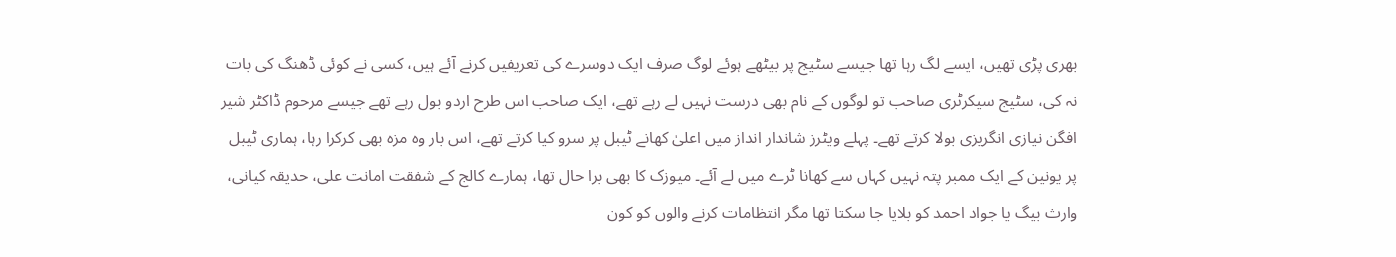بھری پڑی تھیں، ایسے لگ رہا تھا جیسے سٹیج پر بیٹھے ہوئے لوگ صرف ایک دوسرے کی تعریفیں کرنے آئے ہیں، کسی نے کوئی ڈھنگ کی بات نہ کی، سٹیج سیکرٹری صاحب تو لوگوں کے نام بھی درست نہیں لے رہے تھے، ایک صاحب اس طرح اردو بول رہے تھے جیسے مرحوم ڈاکٹر شیر افگن نیازی انگریزی بولا کرتے تھے۔ پہلے ویٹرز شاندار انداز میں اعلیٰ کھانے ٹیبل پر سرو کیا کرتے تھے، اس بار وہ مزہ بھی کرکرا رہا، ہماری ٹیبل پر یونین کے ایک ممبر پتہ نہیں کہاں سے کھانا ٹرے میں لے آئے۔ میوزک کا بھی برا حال تھا، ہمارے کالج کے شفقت امانت علی، حدیقہ کیانی، وارث بیگ یا جواد احمد کو بلایا جا سکتا تھا مگر انتظامات کرنے والوں کو کون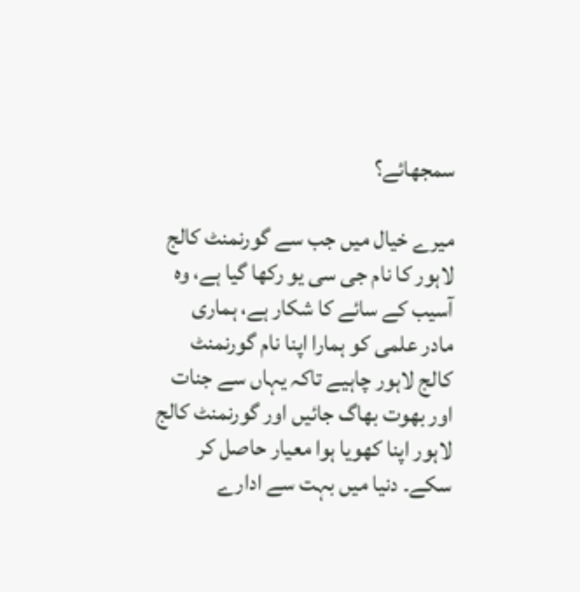سمجھائے؟

میرے خیال میں جب سے گورنمنٹ کالج لاہور کا نام جی سی یو رکھا گیا ہے، وہ آسیب کے سائے کا شکار ہے، ہماری مادر علمی کو ہمارا اپنا نام گورنمنٹ کالج لاہور چاہیے تاکہ یہاں سے جنات اور بھوت بھاگ جائیں اور گورنمنٹ کالج لاہور اپنا کھویا ہوا معیار حاصل کر سکے۔ دنیا میں بہت سے ادارے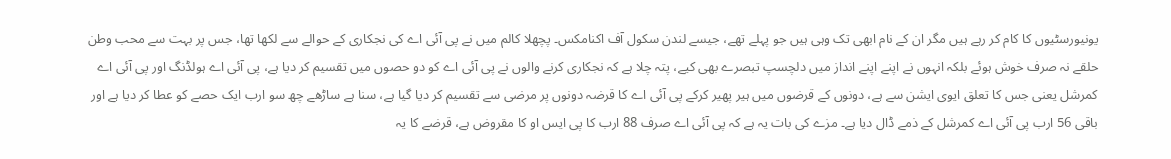یونیورسٹیوں کا کام کر رہے ہیں مگر ان کے نام ابھی تک وہی ہیں جو پہلے تھے، جیسے لندن سکول آف اکنامکس۔ پچھلا کالم میں نے پی آئی اے کی نجکاری کے حوالے سے لکھا تھا، جس پر بہت سے محب وطن حلقے نہ صرف خوش ہوئے بلکہ انہوں نے اپنے اپنے انداز میں دلچسپ تبصرے بھی کیے، پتہ چلا ہے کہ نجکاری کرنے والوں نے پی آئی اے کو دو حصوں میں تقسیم کر دیا ہے، پی آئی اے ہولڈنگ اور پی آئی اے کمرشل یعنی جس کا تعلق ایوی ایشن سے ہے، دونوں کے قرضوں میں ہیر پھیر کرکے پی آئی اے کا قرضہ دونوں پر مرضی سے تقسیم کر دیا گیا ہے، سنا ہے ساڑھے چھ سو ارب ایک حصے کو عطا کر دیا ہے اور باقی 56 ارب پی آئی اے کمرشل کے ذمے ڈال دیا ہے۔ مزے کی بات یہ ہے کہ پی آئی اے صرف 88 ارب کا پی ایس او کا مقروض ہے، قرضے کا یہ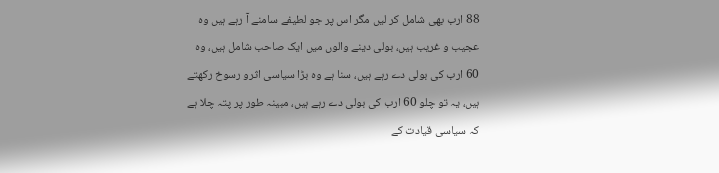88 ارب بھی شامل کر لیں مگر اس پر جو لطیفے سامنے آ رہے ہیں وہ عجیب و غریب ہیں، بولی دینے والوں میں ایک صاحب شامل ہیں، وہ 60 ارب کی بولی دے رہے ہیں، سنا ہے وہ بڑا سیاسی اثرو رسوخ رکھتے ہیں، یہ تو چلو 60 ارب کی بولی دے رہے ہیں، مبینہ طور پر پتہ چلا ہے کہ سیاسی قیادت کے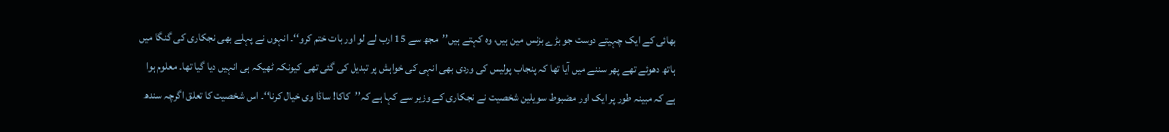بھائی کے ایک چہیتے دوست جو بڑے بزنس مین ہیں، وہ کہتے ہیں’’مجھ سے 15 ارب لے لو اور بات ختم کرو‘‘۔ انہوں نے پہلے بھی نجکاری کی گنگا میں ہاتھ دھوئے تھے پھر سننے میں آیا تھا کہ پنجاب پولیس کی وردی بھی انہی کی خواہش پر تبدیل کی گئی تھی کیونکہ ٹھیکہ ہی انہیں دیا گیا تھا۔ معلوم ہوا ہے کہ مبینہ طور پر ایک اور مضبوط سویلین شخصیت نے نجکاری کے وزیر سے کہا ہے کہ’’کاکا! ساڈا وی خیال کرنا‘‘۔ اس شخصیت کا تعلق اگرچہ سندھ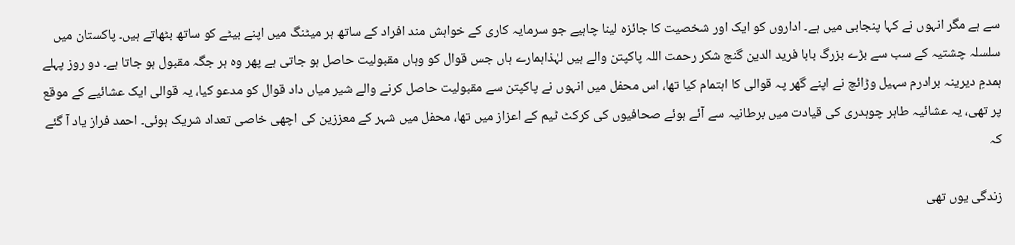سے ہے مگر انہوں نے کہا پنجابی میں ہے۔ اداروں کو ایک اور شخصیت کا جائزہ لینا چاہیے جو سرمایہ کاری کے خواہش مند افراد کے ساتھ ہر میٹنگ میں اپنے بیٹے کو ساتھ بٹھاتے ہیں۔ پاکستان میں سلسلہ چشتیہ کے سب سے بڑے بزرگ بابا فرید الدین گنج شکر رحمت اللہ پاکپتن والے ہیں لہٰذاہمارے ہاں جس قوال کو وہاں مقبولیت حاصل ہو جاتی ہے پھر وہ ہر جگہ مقبول ہو جاتا ہے۔ دو روز پہلے ہمدمِ دیرینہ برادرم سہیل وڑائچ نے اپنے گھر پہ قوالی کا اہتمام کیا تھا، اس محفل میں انہوں نے پاکپتن سے مقبولیت حاصل کرنے والے شیر میاں داد قوال کو مدعو کیا، یہ قوالی ایک عشائیے کے موقع پر تھی، یہ عشائیہ طاہر چوہدری کی قیادت میں برطانیہ سے آئے ہوئے صحافیوں کی کرکٹ ٹیم کے اعزاز میں تھا، محفل میں شہر کے معززین کی اچھی خاصی تعداد شریک ہوئی۔ احمد فراز یاد آ گئے کہ

زندگی یوں تھی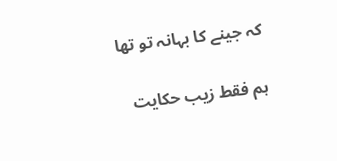کہ جینے کا بہانہ تو تھا

ہم فقط زیب حکایت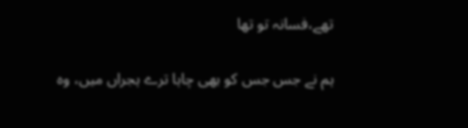تھے،فسانہ تو تھا

ہم نے جس جس کو بھی چاہا ترے ہجراں میں، وہ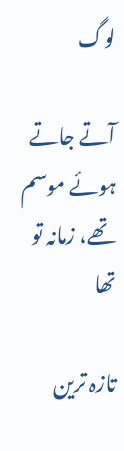لوگ

آتے جاتے ہوئے موسم تھے، زمانہ تو تھا

تازہ ترین